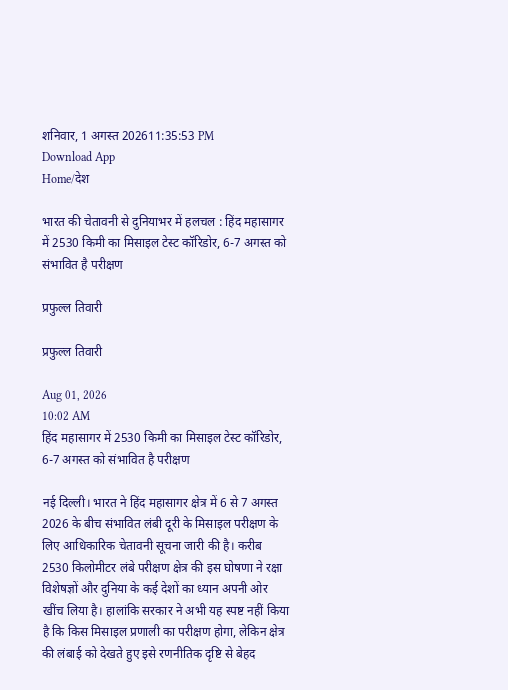शनिवार, 1 अगस्त 202611:35:53 PM
Download App
Home/देश

भारत की चेतावनी से दुनियाभर में हलचल : हिंद महासागर में 2530 किमी का मिसाइल टेस्ट कॉरिडोर, 6-7 अगस्त को संभावित है परीक्षण

प्रफुल्ल तिवारी

प्रफुल्ल तिवारी

Aug 01, 2026
10:02 AM
हिंद महासागर में 2530 किमी का मिसाइल टेस्ट कॉरिडोर, 6-7 अगस्त को संभावित है परीक्षण

नई दिल्ली। भारत ने हिंद महासागर क्षेत्र में 6 से 7 अगस्त 2026 के बीच संभावित लंबी दूरी के मिसाइल परीक्षण के लिए आधिकारिक चेतावनी सूचना जारी की है। करीब 2530 किलोमीटर लंबे परीक्षण क्षेत्र की इस घोषणा ने रक्षा विशेषज्ञों और दुनिया के कई देशों का ध्यान अपनी ओर खींच लिया है। हालांकि सरकार ने अभी यह स्पष्ट नहीं किया है कि किस मिसाइल प्रणाली का परीक्षण होगा, लेकिन क्षेत्र की लंबाई को देखते हुए इसे रणनीतिक दृष्टि से बेहद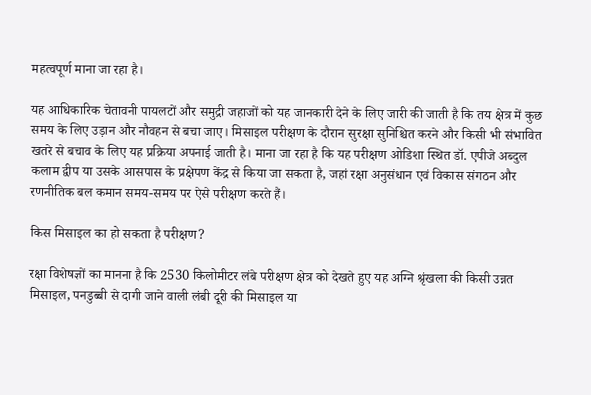महत्वपूर्ण माना जा रहा है।

यह आधिकारिक चेतावनी पायलटों और समुद्री जहाजों को यह जानकारी देने के लिए जारी की जाती है कि तय क्षेत्र में कुछ समय के लिए उड़ान और नौवहन से बचा जाए। मिसाइल परीक्षण के दौरान सुरक्षा सुनिश्चित करने और किसी भी संभावित खतरे से बचाव के लिए यह प्रक्रिया अपनाई जाती है। माना जा रहा है कि यह परीक्षण ओडिशा स्थित डॉ. एपीजे अब्दुल कलाम द्वीप या उसके आसपास के प्रक्षेपण केंद्र से किया जा सकता है, जहां रक्षा अनुसंधान एवं विकास संगठन और रणनीतिक बल कमान समय-समय पर ऐसे परीक्षण करते हैं।

किस मिसाइल का हो सकता है परीक्षण?

रक्षा विशेषज्ञों का मानना है कि 2530 किलोमीटर लंबे परीक्षण क्षेत्र को देखते हुए यह अग्नि श्रृंखला की किसी उन्नत मिसाइल, पनडुब्बी से दागी जाने वाली लंबी दूरी की मिसाइल या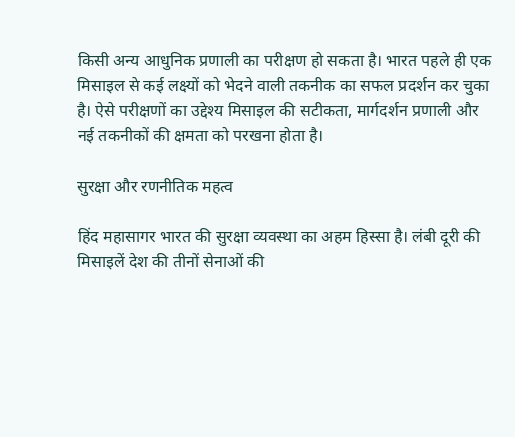किसी अन्य आधुनिक प्रणाली का परीक्षण हो सकता है। भारत पहले ही एक मिसाइल से कई लक्ष्यों को भेदने वाली तकनीक का सफल प्रदर्शन कर चुका है। ऐसे परीक्षणों का उद्देश्य मिसाइल की सटीकता, मार्गदर्शन प्रणाली और नई तकनीकों की क्षमता को परखना होता है।

सुरक्षा और रणनीतिक महत्व

हिंद महासागर भारत की सुरक्षा व्यवस्था का अहम हिस्सा है। लंबी दूरी की मिसाइलें देश की तीनों सेनाओं की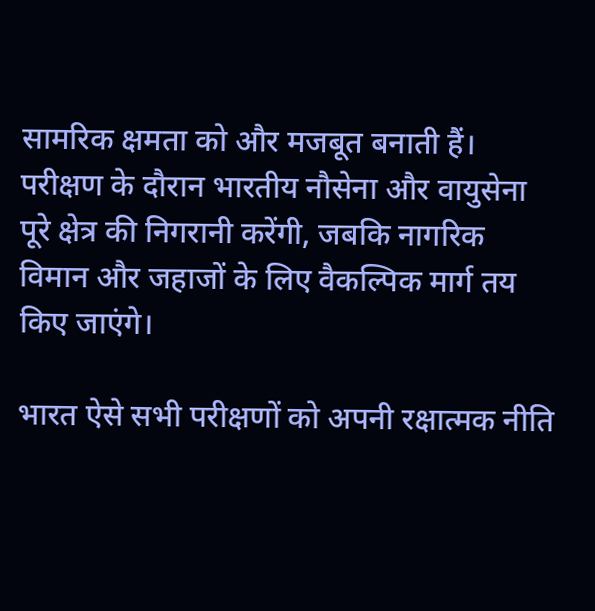सामरिक क्षमता को और मजबूत बनाती हैं। परीक्षण के दौरान भारतीय नौसेना और वायुसेना पूरे क्षेत्र की निगरानी करेंगी, जबकि नागरिक विमान और जहाजों के लिए वैकल्पिक मार्ग तय किए जाएंगे।

भारत ऐसे सभी परीक्षणों को अपनी रक्षात्मक नीति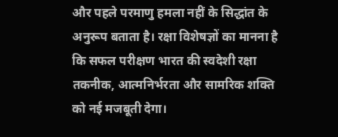और पहले परमाणु हमला नहीं के सिद्धांत के अनुरूप बताता है। रक्षा विशेषज्ञों का मानना है कि सफल परीक्षण भारत की स्वदेशी रक्षा तकनीक, आत्मनिर्भरता और सामरिक शक्ति को नई मजबूती देगा।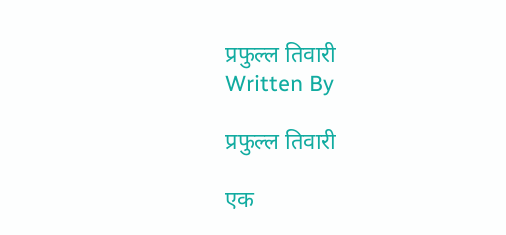प्रफुल्ल तिवारी
Written By

प्रफुल्ल तिवारी

एक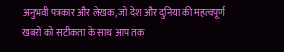अनुभवी पत्रकार और लेखक, जो देश और दुनिया की महत्वपूर्ण खबरों को सटीकता के साथ आप तक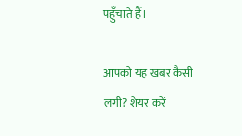पहुँचाते हैं।

आपको यह खबर कैसी लगी? शेयर करें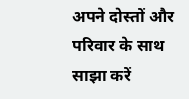अपने दोस्तों और परिवार के साथ साझा करें